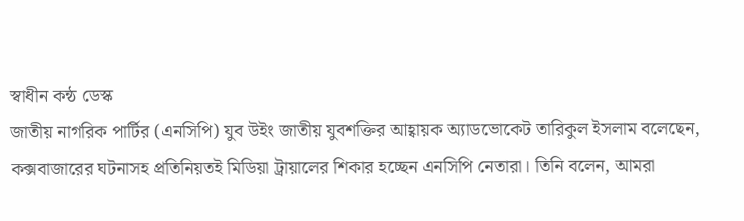স্বাধীন কন্ঠ ডেস্ক
জাতীয় নাগরিক পার্টির (এনসিপি) যুব উইং জাতীয় যুবশক্তির আহ্বায়ক অ্যাডভোকেট তারিকুল ইসলাম বলেছেন, কক্সবাজারের ঘটনাসহ প্রতিনিয়তই মিডিয়া ট্রায়ালের শিকার হচ্ছেন এনসিপি নেতারা। তিনি বলেন, আমরা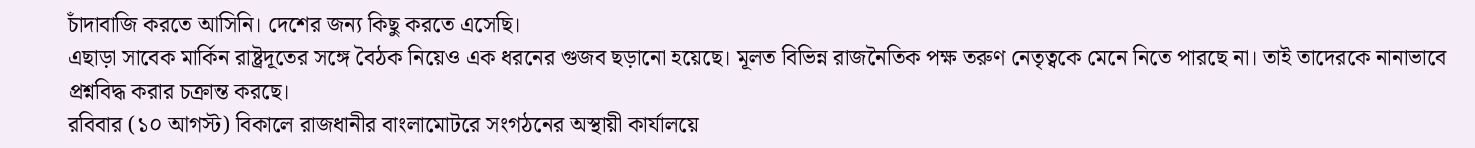চাঁদাবাজি করতে আসিনি। দেশের জন্য কিছু করতে এসেছি।
এছাড়া সাবেক মার্কিন রাষ্ট্রদূতের সঙ্গে বৈঠক নিয়েও এক ধরনের গুজব ছড়ানো হয়েছে। মূলত বিভিন্ন রাজনৈতিক পক্ষ তরুণ নেতৃত্বকে মেনে নিতে পারছে না। তাই তাদেরকে নানাভাবে প্রশ্নবিদ্ধ করার চক্রান্ত করছে।
রবিবার (১০ আগস্ট) বিকালে রাজধানীর বাংলামোটরে সংগঠনের অস্থায়ী কার্যালয়ে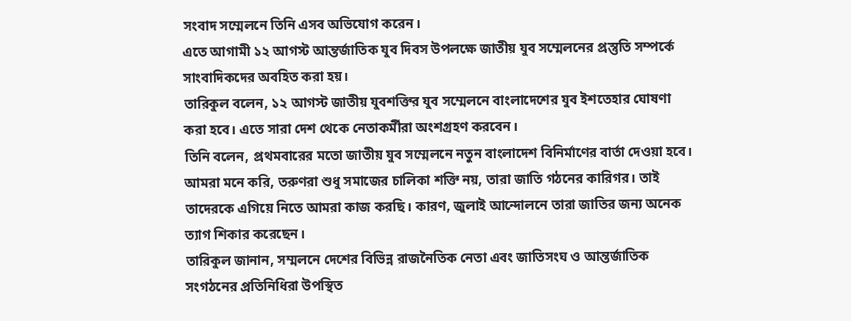সংবাদ সম্মেলনে তিনি এসব অভিযোগ করেন।
এতে আগামী ১২ আগস্ট আন্তর্জাতিক যুব দিবস উপলক্ষে জাতীয় যুব সম্মেলনের প্রস্তুতি সম্পর্কে সাংবাদিকদের অবহিত করা হয়।
তারিকুল বলেন, ১২ আগস্ট জাতীয় যুবশক্তির যুব সম্মেলনে বাংলাদেশের যুব ইশতেহার ঘোষণা করা হবে। এতে সারা দেশ থেকে নেতাকর্মীরা অংশগ্রহণ করবেন।
তিনি বলেন, প্রথমবারের মতো জাতীয় যুব সম্মেলনে নতুন বাংলাদেশ বিনির্মাণের বার্তা দেওয়া হবে। আমরা মনে করি, তরুণরা শুধু সমাজের চালিকা শক্তি নয়, তারা জাতি গঠনের কারিগর। তাই তাদেরকে এগিয়ে নিতে আমরা কাজ করছি। কারণ, জুলাই আন্দোলনে তারা জাতির জন্য অনেক ত্যাগ শিকার করেছেন।
তারিকুল জানান, সম্মলনে দেশের বিভিন্ন রাজনৈতিক নেতা এবং জাতিসংঘ ও আন্তর্জাতিক সংগঠনের প্রতিনিধিরা উপস্থিত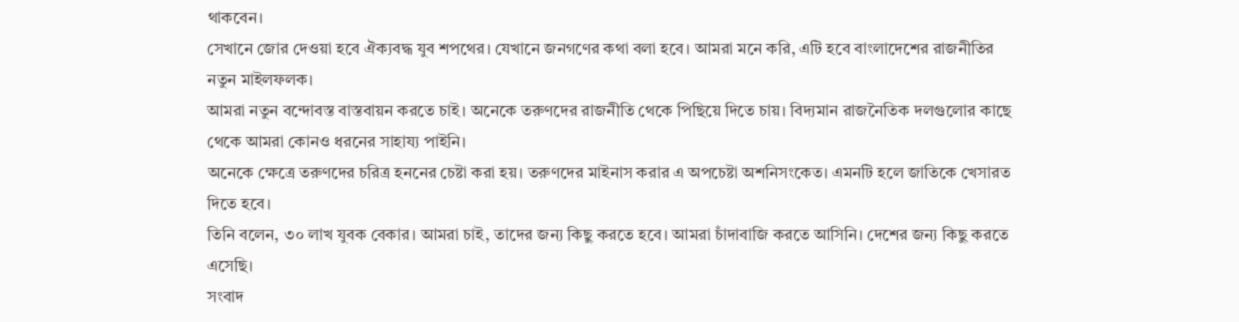থাকবেন।
সেখানে জোর দেওয়া হবে ঐক্যবদ্ধ যুব শপথের। যেখানে জনগণের কথা বলা হবে। আমরা মনে করি, এটি হবে বাংলাদেশের রাজনীতির নতুন মাইলফলক।
আমরা নতুন বন্দোবস্ত বাস্তবায়ন করতে চাই। অনেকে তরুণদের রাজনীতি থেকে পিছিয়ে দিতে চায়। বিদ্যমান রাজনৈতিক দলগুলোর কাছে থেকে আমরা কোনও ধরনের সাহায্য পাইনি।
অনেকে ক্ষেত্রে তরুণদের চরিত্র হননের চেষ্টা করা হয়। তরুণদের মাইনাস করার এ অপচেষ্টা অশনিসংকেত। এমনটি হলে জাতিকে খেসারত দিতে হবে।
তিনি বলেন, ৩০ লাখ যুবক বেকার। আমরা চাই, তাদের জন্য কিছু করতে হবে। আমরা চাঁদাবাজি করতে আসিনি। দেশের জন্য কিছু করতে এসেছি।
সংবাদ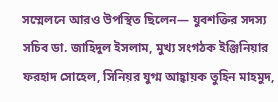সম্মেলনে আরও উপস্থিত ছিলেন— যুবশক্তির সদস্য সচিব ডা. জাহিদুল ইসলাম, মুখ্য সংগঠক ইঞ্জিনিয়ার ফরহাদ সোহেল, সিনিয়র যুগ্ম আহ্বায়ক তুহিন মাহমুদ,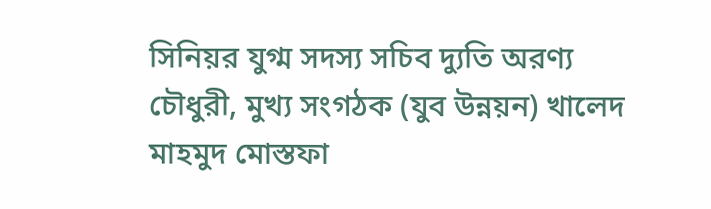সিনিয়র যুগ্ম সদস্য সচিব দ্যুতি অরণ্য চৌধুরী, মুখ্য সংগঠক (যুব উন্নয়ন) খালেদ মাহমুদ মোস্তফা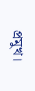প্রমুখ।